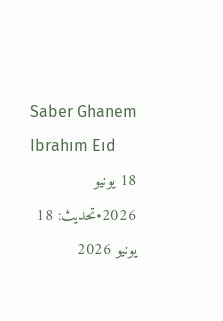Saber Ghanem Ibrahım Eıd
18 يونيو 2026•تحديث: 18 يونيو 2026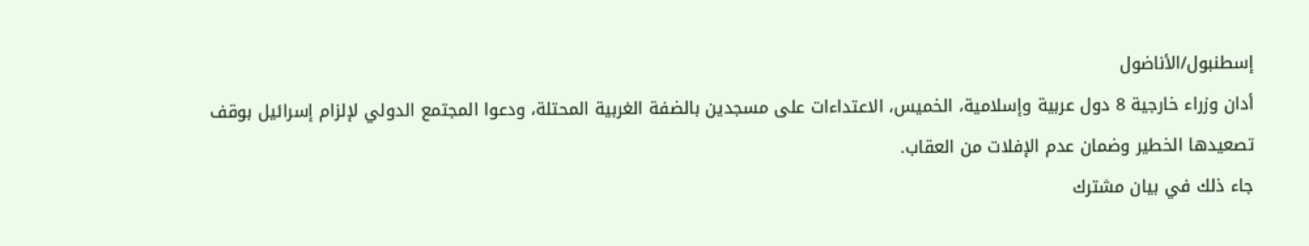إسطنبول/الأناضول
أدان وزراء خارجية 8 دول عربية وإسلامية، الخميس، الاعتداءات على مسجدين بالضفة الغربية المحتلة، ودعوا المجتمع الدولي لإلزام إسرائيل بوقف تصعيدها الخطير وضمان عدم الإفلات من العقاب.
جاء ذلك في بيان مشترك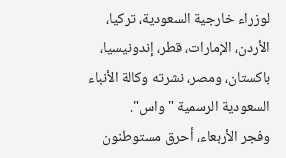لوزراء خارجية السعودية، تركيا، الأردن، الإمارات، قطر، إندونيسيا، باكستان، ومصر، نشرته وكالة الأنباء السعودية الرسمية "واس".
وفجر الأربعاء، أحرق مستوطنون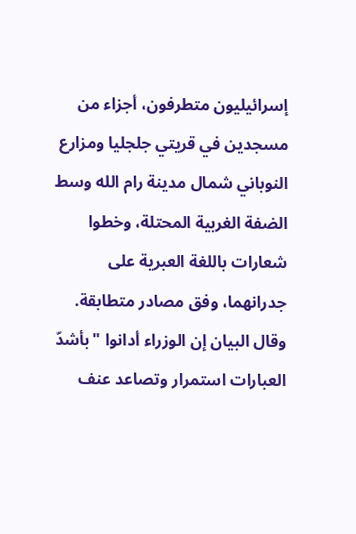إسرائيليون متطرفون، أجزاء من مسجدين في قريتي جلجليا ومزارع النوباني شمال مدينة رام الله وسط الضفة الغربية المحتلة، وخطوا شعارات باللغة العبرية على جدرانهما، وفق مصادر متطابقة.
وقال البيان إن الوزراء أدانوا "بأشدّ العبارات استمرار وتصاعد عنف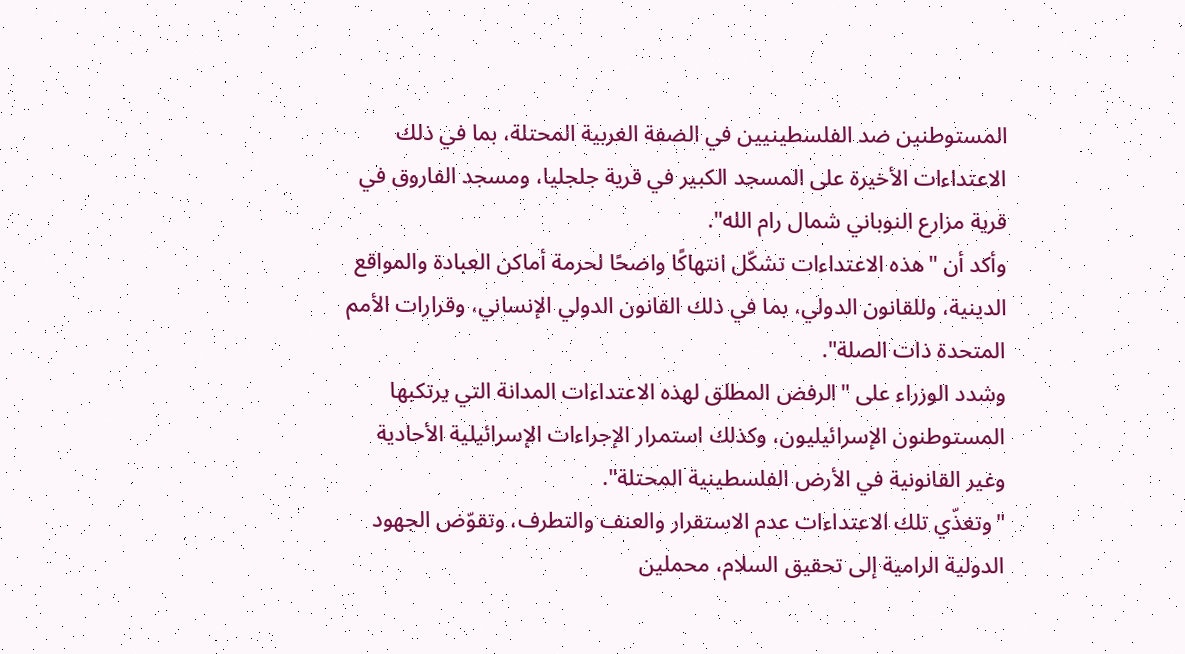المستوطنين ضد الفلسطينيين في الضفة الغربية المحتلة، بما في ذلك الاعتداءات الأخيرة على المسجد الكبير في قرية جلجليا، ومسجد الفاروق في قرية مزارع النوباني شمال رام الله".
وأكد أن "هذه الاعتداءات تشكّل انتهاكًا واضحًا لحرمة أماكن العبادة والمواقع الدينية، وللقانون الدولي، بما في ذلك القانون الدولي الإنساني، وقرارات الأمم المتحدة ذات الصلة".
وشدد الوزراء على "الرفض المطلق لهذه الاعتداءات المدانة التي يرتكبها المستوطنون الإسرائيليون، وكذلك استمرار الإجراءات الإسرائيلية الأحادية وغير القانونية في الأرض الفلسطينية المحتلة".
"وتغذّي تلك الاعتداءات عدم الاستقرار والعنف والتطرف، وتقوّض الجهود الدولية الرامية إلى تحقيق السلام، محملين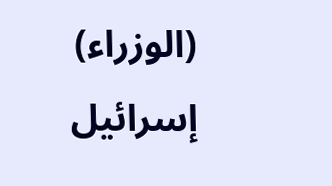(الوزراء) إسرائيل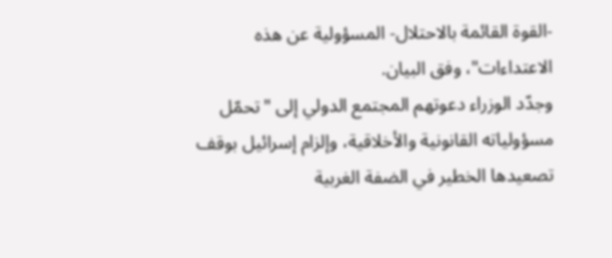-القوة القائمة بالاحتلال- المسؤولية عن هذه الاعتداءات"، وفق البيان.
وجدّد الوزراء دعوتهم المجتمع الدولي إلى "تحمّل مسؤولياته القانونية والأخلاقية، وإلزام إسرائيل بوقف تصعيدها الخطير في الضفة الغربية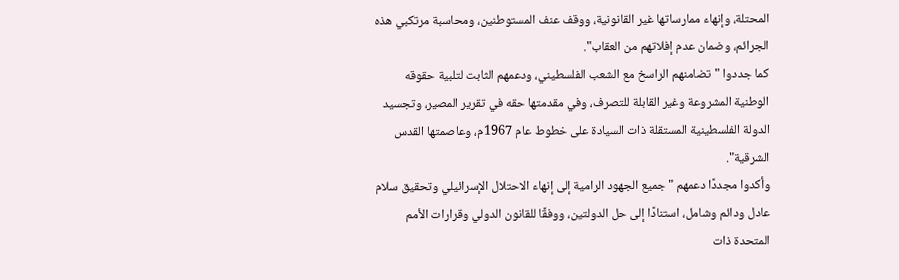المحتلة، وإنهاء ممارساتها غير القانونية، ووقف عنف المستوطنين، ومحاسبة مرتكبي هذه الجرائم، وضمان عدم إفلاتهم من العقاب".
كما جددوا "تضامنهم الراسخ مع الشعب الفلسطيني، ودعمهم الثابت لتلبية حقوقه الوطنية المشروعة وغير القابلة للتصرف، وفي مقدمتها حقه في تقرير المصير، وتجسيد الدولة الفلسطينية المستقلة ذات السيادة على خطوط عام 1967م، وعاصمتها القدس الشرقية".
وأكدوا مجددًا دعمهم "جميع الجهود الرامية إلى إنهاء الاحتلال الإسرائيلي وتحقيق سلام عادل ودائم وشامل، استنادًا إلى حل الدولتين، ووفقًا للقانون الدولي وقرارات الأمم المتحدة ذات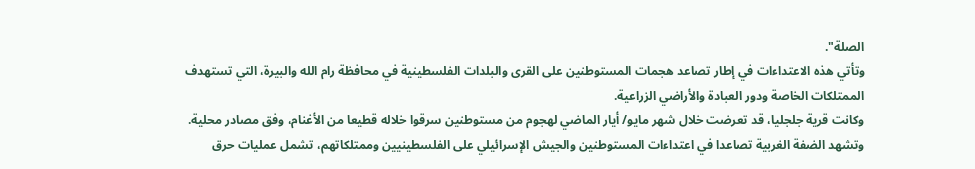الصلة".
وتأتي هذه الاعتداءات في إطار تصاعد هجمات المستوطنين على القرى والبلدات الفلسطينية في محافظة رام الله والبيرة، التي تستهدف الممتلكات الخاصة ودور العبادة والأراضي الزراعية.
وكانت قرية جلجليا، قد تعرضت خلال شهر مايو/ أيار الماضي لهجوم من مستوطنين سرقوا خلاله قطيعا من الأغنام، وفق مصادر محلية.
وتشهد الضفة الغربية تصاعدا في اعتداءات المستوطنين والجيش الإسرائيلي على الفلسطينيين وممتلكاتهم، تشمل عمليات حرق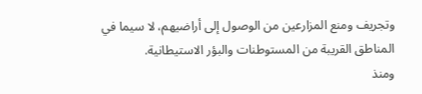وتجريف ومنع المزارعين من الوصول إلى أراضيهم، لا سيما في المناطق القريبة من المستوطنات والبؤر الاستيطانية.
ومنذ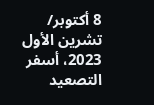8 أكتوبر/ تشرين الأول 2023، أسفر التصعيد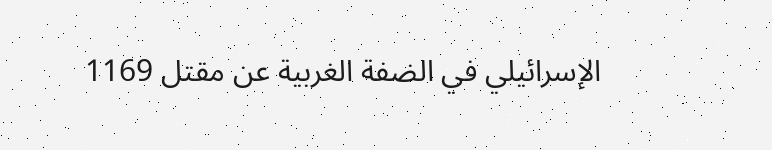الإسرائيلي في الضفة الغربية عن مقتل 1169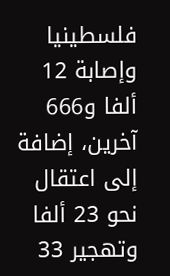فلسطينيا وإصابة 12 ألفا و666 آخرين، إضافة إلى اعتقال نحو 23 ألفا وتهجير 33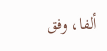ألفا، وفق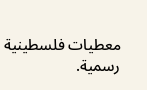معطيات فلسطينية رسمية.